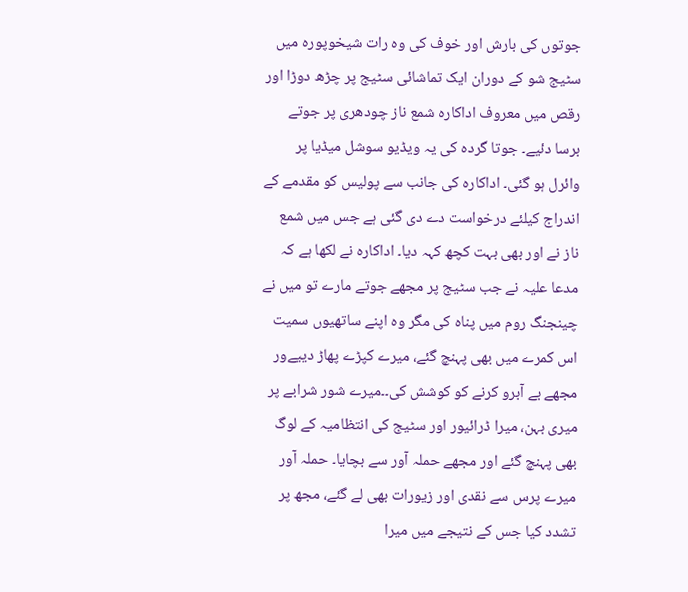جوتوں کی بارش اور خوف کی وہ رات شیخوپورہ میں سٹیج شو کے دوران ایک تماشائی سٹیج پر چڑھ دوڑا اور رقص میں معروف اداکارہ شمع ناز چودھری پر جوتے برسا دئیے۔ جوتا گردہ کی یہ ویڈیو سوشل میڈیا پر وائرل ہو گئی۔ اداکارہ کی جانب سے پولیس کو مقدمے کے اندراج کیلئے درخواست دے دی گئی ہے جس میں شمع ناز نے اور بھی بہت کچھ کہہ دیا۔ اداکارہ نے لکھا ہے کہ مدعا علیہ نے جب سٹیج پر مجھے جوتے مارے تو میں نے چینجنگ روم میں پناہ کی مگر وہ اپنے ساتھیوں سمیت اس کمرے میں بھی پہنچ گئے، میرے کپڑے پھاڑ دییےور مجھے بے آبرو کرنے کو کوشش کی۔۔میرے شور شرابے پر میری بہن، میرا ڈرائیور اور سٹیج کی انتظامیہ کے لوگ بھی پہنچ گئے اور مجھے حملہ آور سے بچایا۔ حملہ آور میرے پرس سے نقدی اور زیورات بھی لے گئے، مجھ پر تشدد کیا جس کے نتیجے میں میرا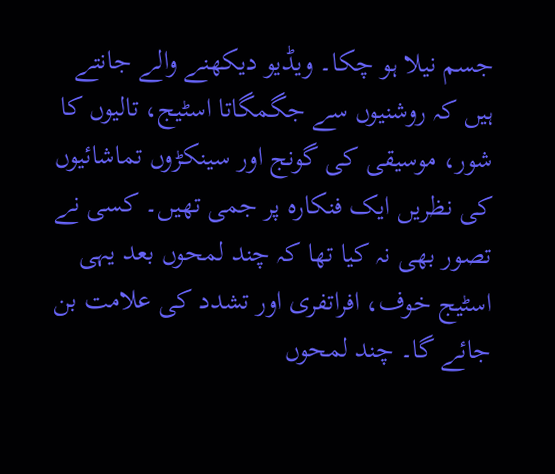جسم نیلا ہو چکا۔ ویڈیو دیکھنے والے جانتے ہیں کہ روشنیوں سے جگمگاتا اسٹیج، تالیوں کا شور، موسیقی کی گونج اور سینکڑوں تماشائیوں کی نظریں ایک فنکارہ پر جمی تھیں۔ کسی نے تصور بھی نہ کیا تھا کہ چند لمحوں بعد یہی اسٹیج خوف، افراتفری اور تشدد کی علامت بن جائے گا۔ چند لمحوں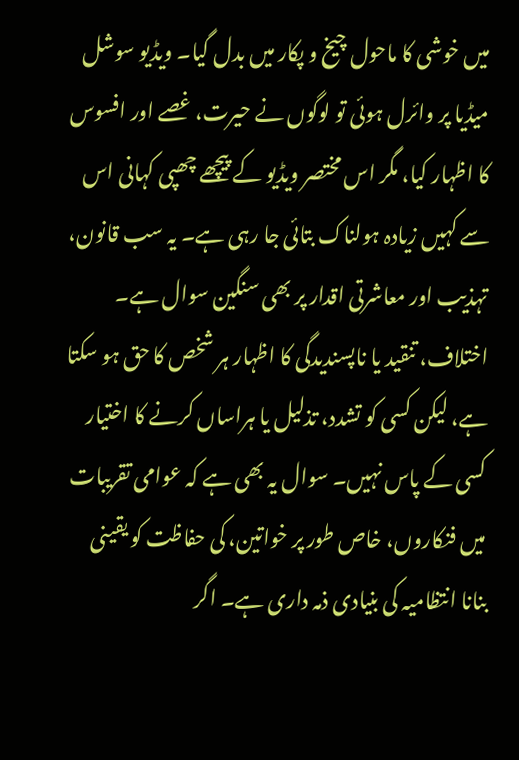میں خوشی کا ماحول چیخ و پکار میں بدل گیا۔ ویڈیو سوشل میڈیا پر وائرل ہوئی تو لوگوں نے حیرت، غصے اور افسوس کا اظہار کیا، مگر اس مختصر ویڈیو کے پیچھے چھپی کہانی اس سے کہیں زیادہ ہولناک بتائی جا رہی ہے۔ یہ سب قانون، تہذیب اور معاشرتی اقدار پر بھی سنگین سوال ہے۔ اختلاف، تنقید یا ناپسندیدگی کا اظہار ہر شخص کا حق ہو سکتا ہے، لیکن کسی کو تشدد، تذلیل یا ہراساں کرنے کا اختیار کسی کے پاس نہیں۔ سوال یہ بھی ہے کہ عوامی تقریبات میں فنکاروں، خاص طور پر خواتین، کی حفاظت کو یقینی بنانا انتظامیہ کی بنیادی ذمہ داری ہے۔ اگر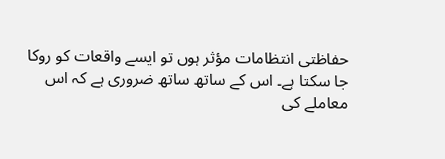حفاظتی انتظامات مؤثر ہوں تو ایسے واقعات کو روکا جا سکتا ہے۔ اس کے ساتھ ساتھ ضروری ہے کہ اس معاملے کی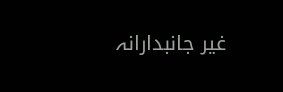غیر جانبدارانہ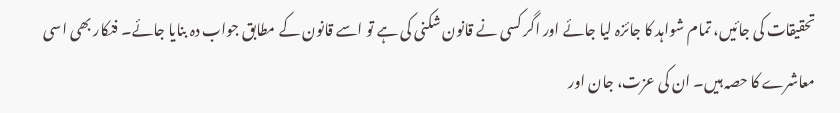تحقیقات کی جائیں، تمام شواہد کا جائزہ لیا جائے اور اگر کسی نے قانون شکنی کی ہے تو اسے قانون کے مطابق جواب دہ بنایا جائے۔ فنکار بھی اسی معاشرے کا حصہ ہیں۔ ان کی عزت، جان اور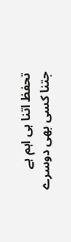تحفظ اتنا ہی اہم ہے جتنا کسی بھی دوسرے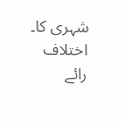شہری کا۔ اختلاف رائے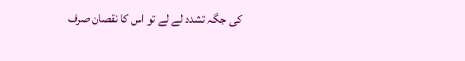کی جگہ تشدد لے لے تو اس کا نقصان صرف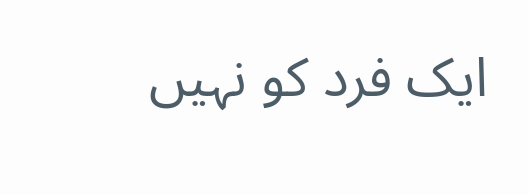ایک فرد کو نہیں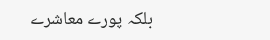بلکہ پورے معاشرے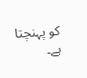کو پہنچتا ہے۔